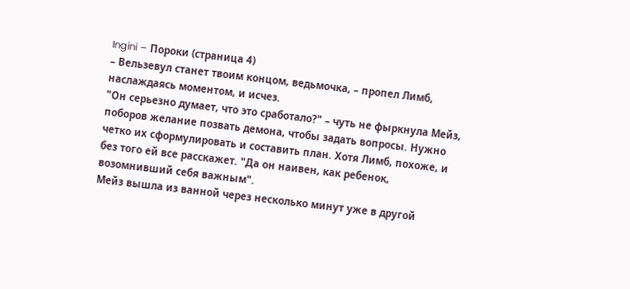Ingini – Пороки (страница 4)
– Вельзевул станет твоим концом, ведьмочка, – пропел Лимб, наслаждаясь моментом, и исчез.
"Он серьезно думает, что это сработало?" – чуть не фыркнула Мейз, поборов желание позвать демона, чтобы задать вопросы. Нужно четко их сформулировать и составить план. Хотя Лимб, похоже, и без того ей все расскажет. "Да он наивен, как ребенок, возомнивший себя важным".
Мейз вышла из ванной через несколько минут уже в другой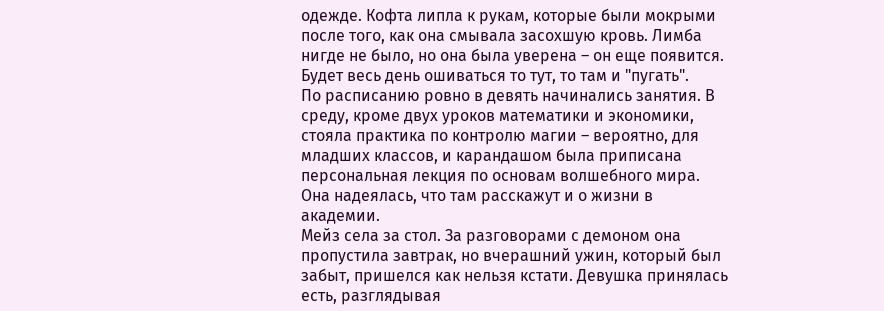одежде. Кофта липла к рукам, которые были мокрыми после того, как она смывала засохшую кровь. Лимба нигде не было, но она была уверена – он еще появится. Будет весь день ошиваться то тут, то там и "пугать".
По расписанию ровно в девять начинались занятия. В среду, кроме двух уроков математики и экономики, стояла практика по контролю магии – вероятно, для младших классов, и карандашом была приписана персональная лекция по основам волшебного мира. Она надеялась, что там расскажут и о жизни в академии.
Мейз села за стол. За разговорами с демоном она пропустила завтрак, но вчерашний ужин, который был забыт, пришелся как нельзя кстати. Девушка принялась есть, разглядывая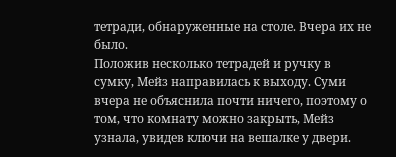тетради, обнаруженные на столе. Вчера их не было.
Положив несколько тетрадей и ручку в сумку, Мейз направилась к выходу. Суми вчера не объяснила почти ничего, поэтому о том, что комнату можно закрыть, Мейз узнала, увидев ключи на вешалке у двери.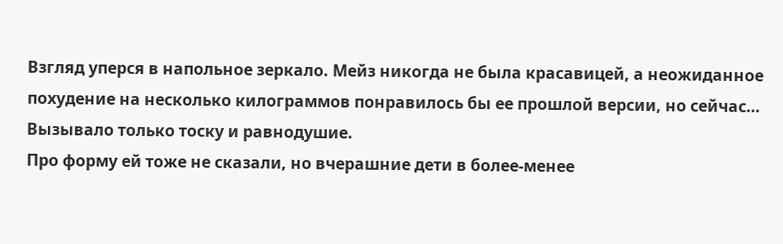Взгляд уперся в напольное зеркало. Мейз никогда не была красавицей, а неожиданное похудение на несколько килограммов понравилось бы ее прошлой версии, но сейчас… Вызывало только тоску и равнодушие.
Про форму ей тоже не сказали, но вчерашние дети в более-менее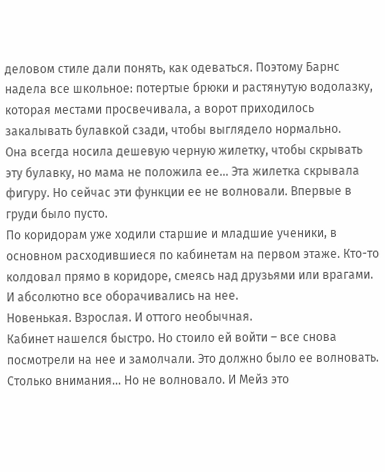деловом стиле дали понять, как одеваться. Поэтому Барнс надела все школьное: потертые брюки и растянутую водолазку, которая местами просвечивала, а ворот приходилось закалывать булавкой сзади, чтобы выглядело нормально.
Она всегда носила дешевую черную жилетку, чтобы скрывать эту булавку, но мама не положила ее… Эта жилетка скрывала фигуру. Но сейчас эти функции ее не волновали. Впервые в груди было пусто.
По коридорам уже ходили старшие и младшие ученики, в основном расходившиеся по кабинетам на первом этаже. Кто-то колдовал прямо в коридоре, смеясь над друзьями или врагами. И абсолютно все оборачивались на нее.
Новенькая. Взрослая. И оттого необычная.
Кабинет нашелся быстро. Но стоило ей войти – все снова посмотрели на нее и замолчали. Это должно было ее волновать. Столько внимания… Но не волновало. И Мейз это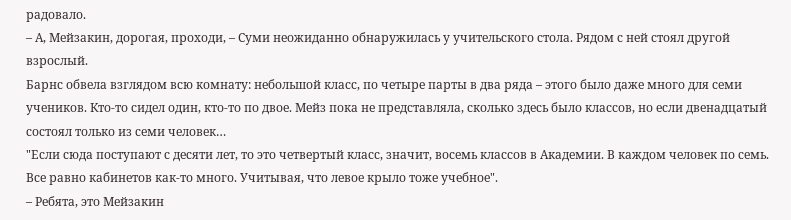радовало.
– А, Мейзакин, дорогая, проходи, – Суми неожиданно обнаружилась у учительского стола. Рядом с ней стоял другой взрослый.
Барнс обвела взглядом всю комнату: небольшой класс, по четыре парты в два ряда – этого было даже много для семи учеников. Кто-то сидел один, кто-то по двое. Мейз пока не представляла, сколько здесь было классов, но если двенадцатый состоял только из семи человек…
"Если сюда поступают с десяти лет, то это четвертый класс, значит, восемь классов в Академии. В каждом человек по семь. Все равно кабинетов как-то много. Учитывая, что левое крыло тоже учебное".
– Ребята, это Мейзакин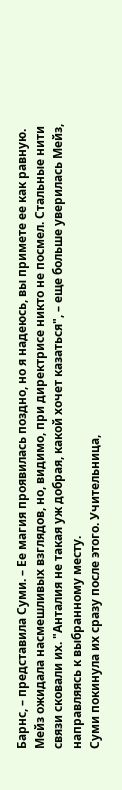Барнс, – представила Суми. – Ее магия проявилась поздно, но я надеюсь, вы примете ее как равную.
Мейз ожидала насмешливых взглядов, но, видимо, при директрисе никто не посмел. Стальные нити связи сковали их. "Анталия не такая уж добрая, какой хочет казаться", – еще больше уверилась Мейз, направляясь к выбранному месту.
Суми покинула их сразу после этого. Учительница,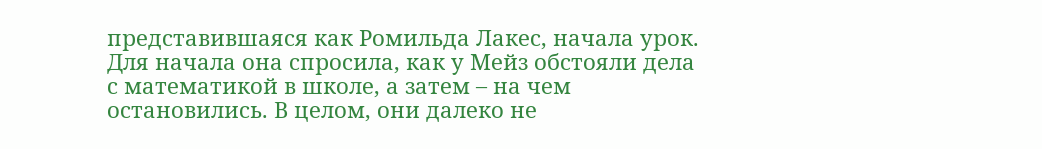представившаяся как Ромильда Лакес, начала урок. Для начала она спросила, как у Мейз обстояли дела с математикой в школе, а затем – на чем остановились. В целом, они далеко не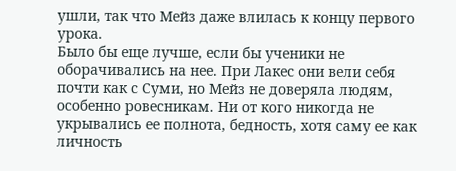ушли, так что Мейз даже влилась к концу первого урока.
Было бы еще лучше, если бы ученики не оборачивались на нее. При Лакес они вели себя почти как с Суми, но Мейз не доверяла людям, особенно ровесникам. Ни от кого никогда не укрывались ее полнота, бедность, хотя саму ее как личность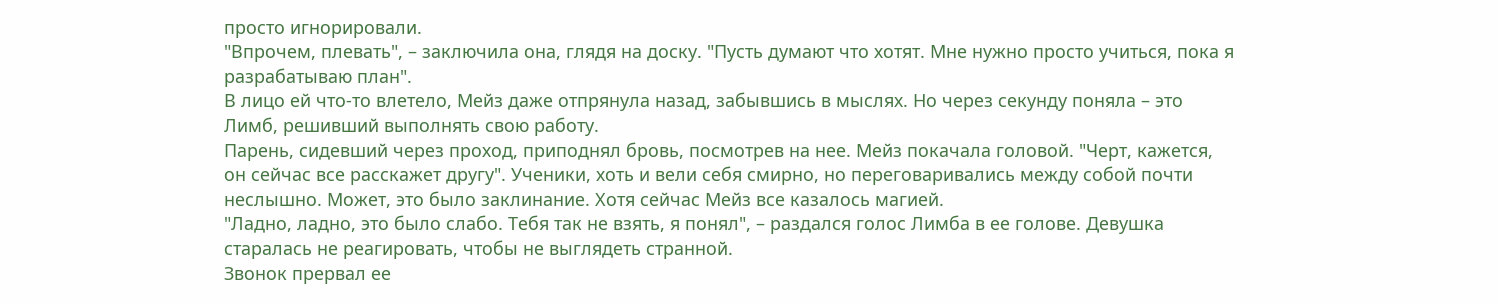просто игнорировали.
"Впрочем, плевать", – заключила она, глядя на доску. "Пусть думают что хотят. Мне нужно просто учиться, пока я разрабатываю план".
В лицо ей что-то влетело, Мейз даже отпрянула назад, забывшись в мыслях. Но через секунду поняла – это Лимб, решивший выполнять свою работу.
Парень, сидевший через проход, приподнял бровь, посмотрев на нее. Мейз покачала головой. "Черт, кажется, он сейчас все расскажет другу". Ученики, хоть и вели себя смирно, но переговаривались между собой почти неслышно. Может, это было заклинание. Хотя сейчас Мейз все казалось магией.
"Ладно, ладно, это было слабо. Тебя так не взять, я понял", – раздался голос Лимба в ее голове. Девушка старалась не реагировать, чтобы не выглядеть странной.
Звонок прервал ее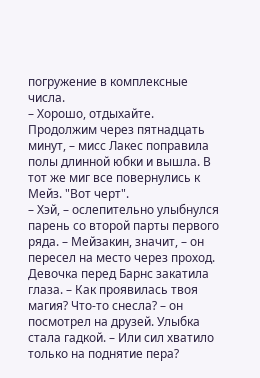погружение в комплексные числа.
– Хорошо, отдыхайте. Продолжим через пятнадцать минут, – мисс Лакес поправила полы длинной юбки и вышла. В тот же миг все повернулись к Мейз. "Вот черт".
– Хэй, – ослепительно улыбнулся парень со второй парты первого ряда. – Мейзакин, значит, – он пересел на место через проход. Девочка перед Барнс закатила глаза. – Как проявилась твоя магия? Что-то снесла? – он посмотрел на друзей. Улыбка стала гадкой. – Или сил хватило только на поднятие пера?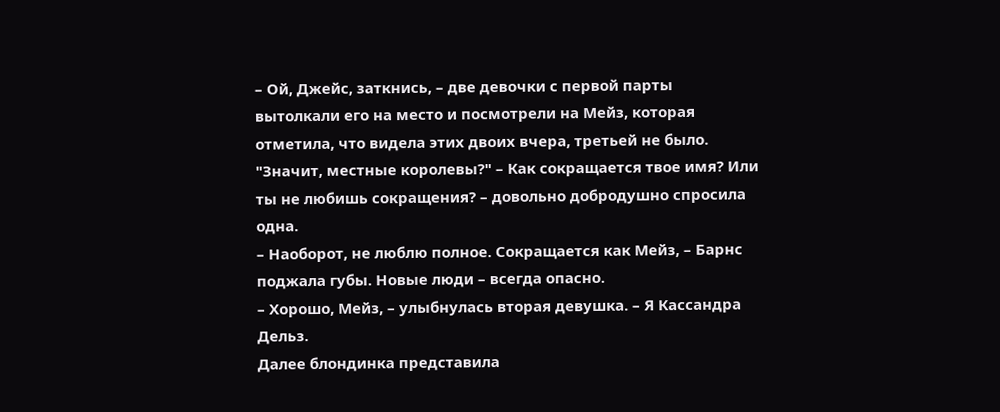– Ой, Джейс, заткнись, – две девочки с первой парты вытолкали его на место и посмотрели на Мейз, которая отметила, что видела этих двоих вчера, третьей не было. "Значит, местные королевы?" – Как сокращается твое имя? Или ты не любишь сокращения? – довольно добродушно спросила одна.
– Наоборот, не люблю полное. Сокращается как Мейз, – Барнс поджала губы. Новые люди – всегда опасно.
– Хорошо, Мейз, – улыбнулась вторая девушка. – Я Кассандра Дельз.
Далее блондинка представила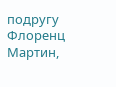подругу Флоренц Мартин,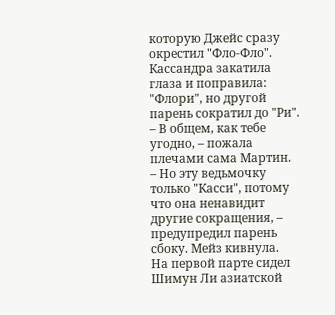которую Джейс сразу окрестил "Фло-Фло". Кассандра закатила глаза и поправила: "Флори", но другой парень сократил до "Ри".
– В общем, как тебе угодно, – пожала плечами сама Мартин.
– Но эту ведьмочку только "Касси", потому что она ненавидит другие сокращения, – предупредил парень сбоку. Мейз кивнула.
На первой парте сидел Шимун Ли азиатской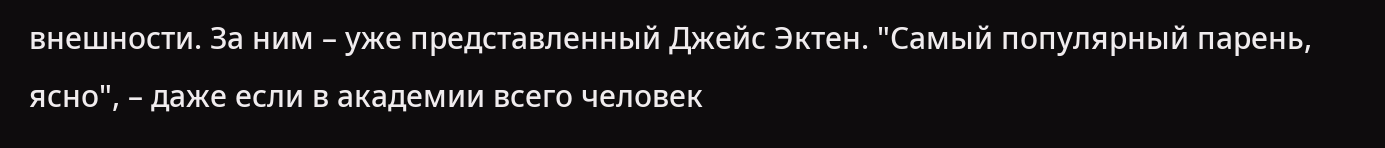внешности. За ним – уже представленный Джейс Эктен. "Самый популярный парень, ясно", – даже если в академии всего человек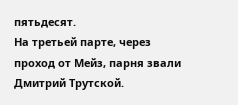пятьдесят.
На третьей парте, через проход от Мейз, парня звали Дмитрий Трутской.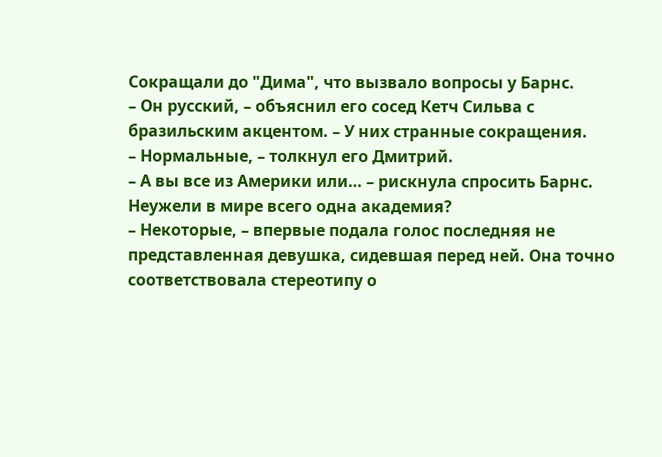Сокращали до "Дима", что вызвало вопросы у Барнс.
– Он русский, – объяснил его сосед Кетч Сильва с бразильским акцентом. – У них странные сокращения.
– Нормальные, – толкнул его Дмитрий.
– А вы все из Америки или… – рискнула спросить Барнс. Неужели в мире всего одна академия?
– Некоторые, – впервые подала голос последняя не представленная девушка, сидевшая перед ней. Она точно соответствовала стереотипу о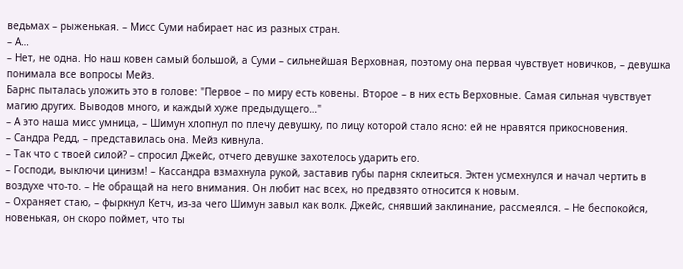ведьмах – рыженькая. – Мисс Суми набирает нас из разных стран.
– А…
– Нет, не одна. Но наш ковен самый большой, а Суми – сильнейшая Верховная, поэтому она первая чувствует новичков, – девушка понимала все вопросы Мейз.
Барнс пыталась уложить это в голове: "Первое – по миру есть ковены. Второе – в них есть Верховные. Самая сильная чувствует магию других. Выводов много, и каждый хуже предыдущего…"
– А это наша мисс умница, – Шимун хлопнул по плечу девушку, по лицу которой стало ясно: ей не нравятся прикосновения.
– Сандра Редд, – представилась она. Мейз кивнула.
– Так что с твоей силой? – спросил Джейс, отчего девушке захотелось ударить его.
– Господи, выключи цинизм! – Кассандра взмахнула рукой, заставив губы парня склеиться. Эктен усмехнулся и начал чертить в воздухе что-то. – Не обращай на него внимания. Он любит нас всех, но предвзято относится к новым.
– Охраняет стаю, – фыркнул Кетч, из-за чего Шимун завыл как волк. Джейс, снявший заклинание, рассмеялся. – Не беспокойся, новенькая, он скоро поймет, что ты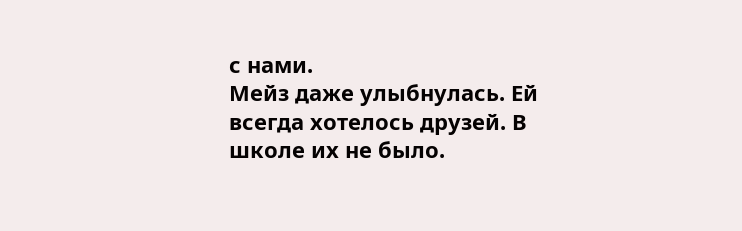с нами.
Мейз даже улыбнулась. Ей всегда хотелось друзей. В школе их не было.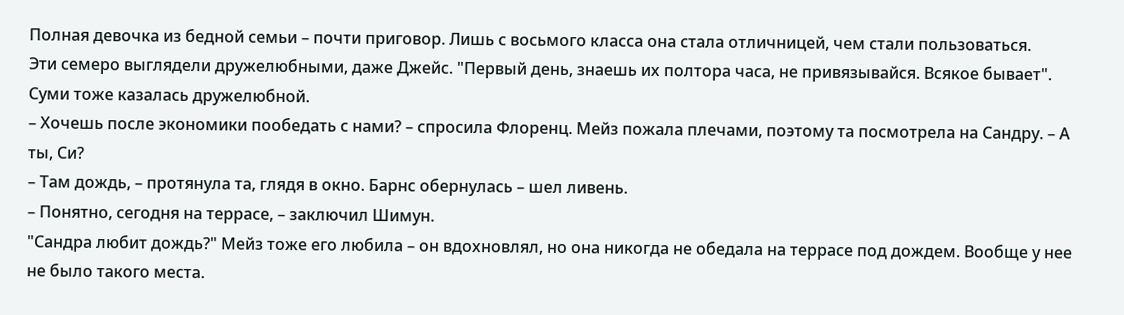Полная девочка из бедной семьи – почти приговор. Лишь с восьмого класса она стала отличницей, чем стали пользоваться.
Эти семеро выглядели дружелюбными, даже Джейс. "Первый день, знаешь их полтора часа, не привязывайся. Всякое бывает". Суми тоже казалась дружелюбной.
– Хочешь после экономики пообедать с нами? – спросила Флоренц. Мейз пожала плечами, поэтому та посмотрела на Сандру. – А ты, Си?
– Там дождь, – протянула та, глядя в окно. Барнс обернулась – шел ливень.
– Понятно, сегодня на террасе, – заключил Шимун.
"Сандра любит дождь?" Мейз тоже его любила – он вдохновлял, но она никогда не обедала на террасе под дождем. Вообще у нее не было такого места.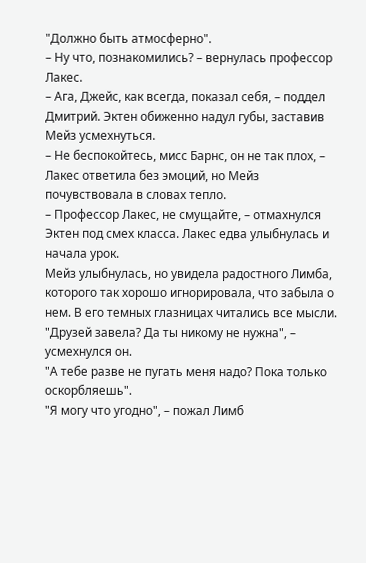"Должно быть атмосферно".
– Ну что, познакомились? – вернулась профессор Лакес.
– Ага, Джейс, как всегда, показал себя, – поддел Дмитрий. Эктен обиженно надул губы, заставив Мейз усмехнуться.
– Не беспокойтесь, мисс Барнс, он не так плох, – Лакес ответила без эмоций, но Мейз почувствовала в словах тепло.
– Профессор Лакес, не смущайте, – отмахнулся Эктен под смех класса. Лакес едва улыбнулась и начала урок.
Мейз улыбнулась, но увидела радостного Лимба, которого так хорошо игнорировала, что забыла о нем. В его темных глазницах читались все мысли.
"Друзей завела? Да ты никому не нужна", – усмехнулся он.
"А тебе разве не пугать меня надо? Пока только оскорбляешь".
"Я могу что угодно", – пожал Лимб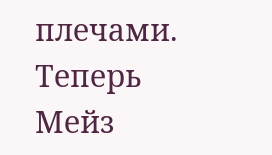плечами. Теперь Мейз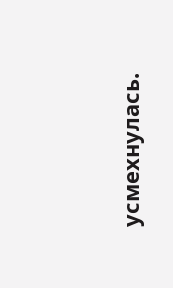усмехнулась.